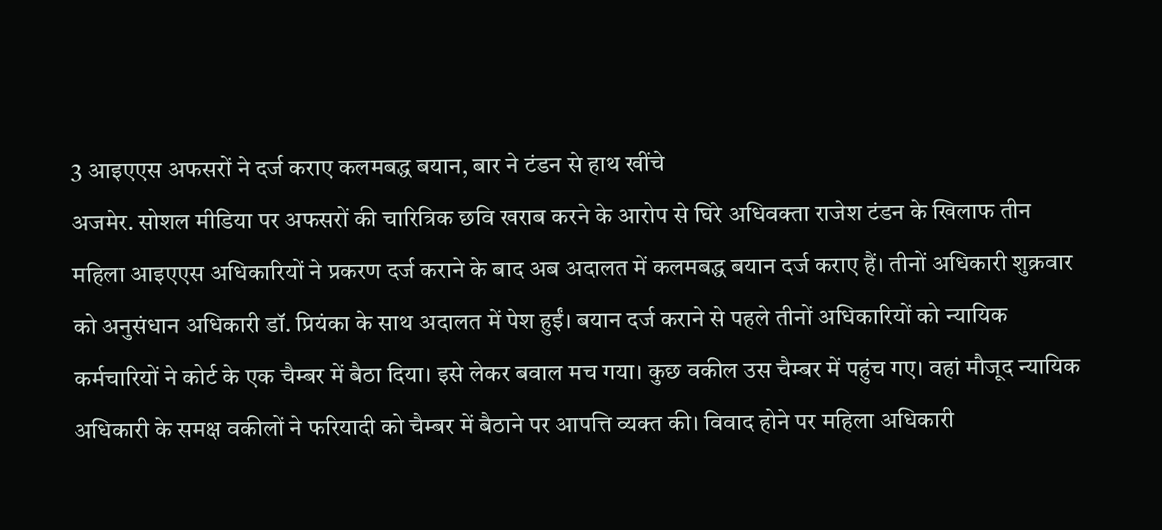3 आइएएस अफसरों ने दर्ज कराए कलमबद्ध बयान, बार ने टंडन से हाथ खींचे
अजमेर. सोशल मीडिया पर अफसरों की चारित्रिक छवि खराब करने के आरोप से घिरे अधिवक्ता राजेश टंडन के खिलाफ तीन महिला आइएएस अधिकारियों ने प्रकरण दर्ज कराने के बाद अब अदालत में कलमबद्ध बयान दर्ज कराए हैं। तीनों अधिकारी शुक्रवार को अनुसंधान अधिकारी डॉ. प्रियंका के साथ अदालत में पेश हुईं। बयान दर्ज कराने से पहले तीनों अधिकारियों को न्यायिक कर्मचारियों ने कोर्ट के एक चैम्बर में बैठा दिया। इसे लेकर बवाल मच गया। कुछ वकील उस चैम्बर में पहुंच गए। वहां मौजूद न्यायिक अधिकारी के समक्ष वकीलों ने फरियादी को चैम्बर में बैठाने पर आपत्ति व्यक्त की। विवाद होने पर महिला अधिकारी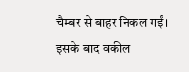चैम्बर से बाहर निकल गईं। इसके बाद वकील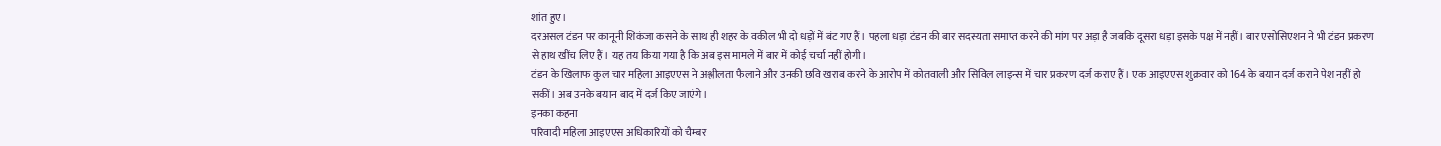शांत हुए।
दरअसल टंडन पर कानूनी शिकंजा कसने के साथ ही शहर के वकील भी दो धड़ों में बंट गए हैं। पहला धड़ा टंडन की बार सदस्यता समाप्त करने की मांग पर अड़ा है जबकि दूसरा धड़ा इसके पक्ष में नहीं। बार एसोसिएशन ने भी टंडन प्रकरण से हाथ खींच लिए हैं। यह तय किया गया है कि अब इस मामले में बार में कोई चर्चा नहीं होगी।
टंडन के खिलाफ कुल चार महिला आइएएस ने अश्लीलता फैलाने और उनकी छवि खराब करने के आरोप में कोतवाली और सिविल लाइन्स में चार प्रकरण दर्ज कराए हैं। एक आइएएस शुक्रवार को 164 के बयान दर्ज कराने पेश नहीं हो सकीं। अब उनके बयान बाद में दर्ज किए जाएंगे।
इनका कहना
परिवादी महिला आइएएस अधिकारियों को चैम्बर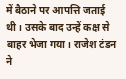में बैठाने पर आपत्ति जताई थी। उसके बाद उन्हें कक्ष से बाहर भेजा गया। राजेश टंडन ने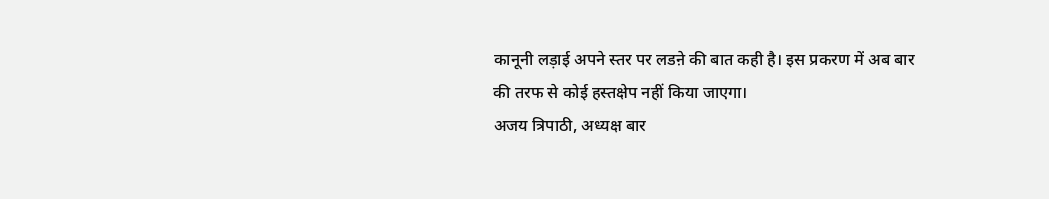कानूनी लड़ाई अपने स्तर पर लडऩे की बात कही है। इस प्रकरण में अब बार की तरफ से कोई हस्तक्षेप नहीं किया जाएगा।
अजय त्रिपाठी, अध्यक्ष बार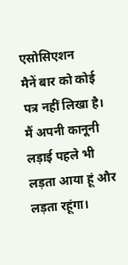एसोसिएशन
मैनें बार को कोई पत्र नहीं लिखा है। मैं अपनी कानूनी लड़ाई पहले भी लड़ता आया हूं और लड़ता रहूंगा।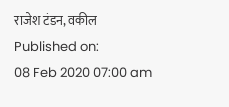राजेश टंडन, वकील
Published on:
08 Feb 2020 07:00 am